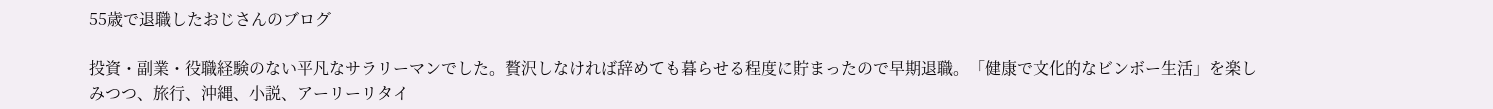55歳で退職したおじさんのブログ

投資・副業・役職経験のない平凡なサラリーマンでした。贅沢しなければ辞めても暮らせる程度に貯まったので早期退職。「健康で文化的なビンボー生活」を楽しみつつ、旅行、沖縄、小説、アーリーリタイ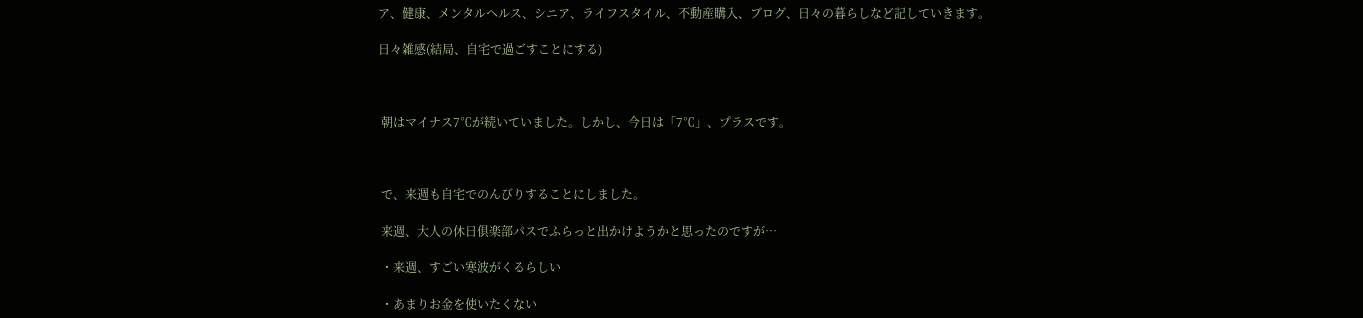ア、健康、メンタルヘルス、シニア、ライフスタイル、不動産購入、ブログ、日々の暮らしなど記していきます。

日々雑感(結局、自宅で過ごすことにする)



 朝はマイナス7℃が続いていました。しかし、今日は「7℃」、プラスです。



 で、来週も自宅でのんびりすることにしました。

 来週、大人の休日俱楽部パスでふらっと出かけようかと思ったのですが…

 ・来週、すごい寒波がくるらしい

 ・あまりお金を使いたくない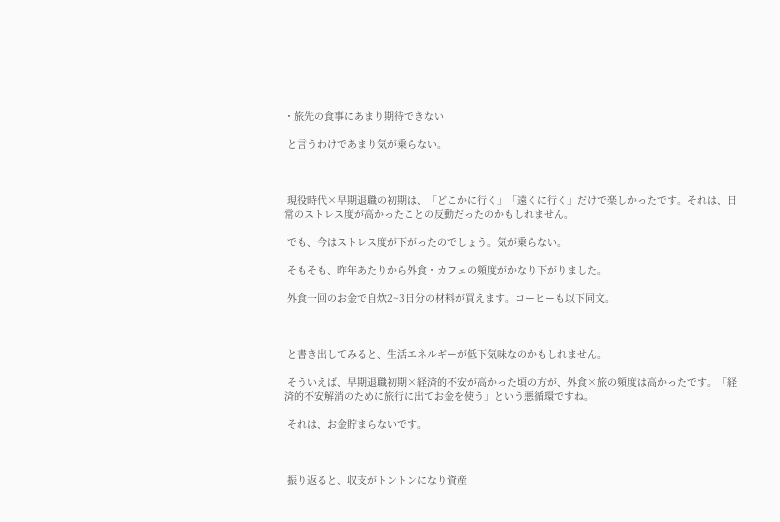・旅先の食事にあまり期待できない

 と言うわけであまり気が乗らない。



 現役時代×早期退職の初期は、「どこかに行く」「遠くに行く」だけで楽しかったです。それは、日常のストレス度が高かったことの反動だったのかもしれません。

 でも、今はストレス度が下がったのでしょう。気が乗らない。

 そもそも、昨年あたりから外食・カフェの頻度がかなり下がりました。

 外食一回のお金で自炊2~3日分の材料が買えます。コーヒーも以下同文。



 と書き出してみると、生活エネルギーが低下気味なのかもしれません。

 そういえば、早期退職初期×経済的不安が高かった頃の方が、外食×旅の頻度は高かったです。「経済的不安解消のために旅行に出てお金を使う」という悪循環ですね。

 それは、お金貯まらないです。



 振り返ると、収支がトントンになり資産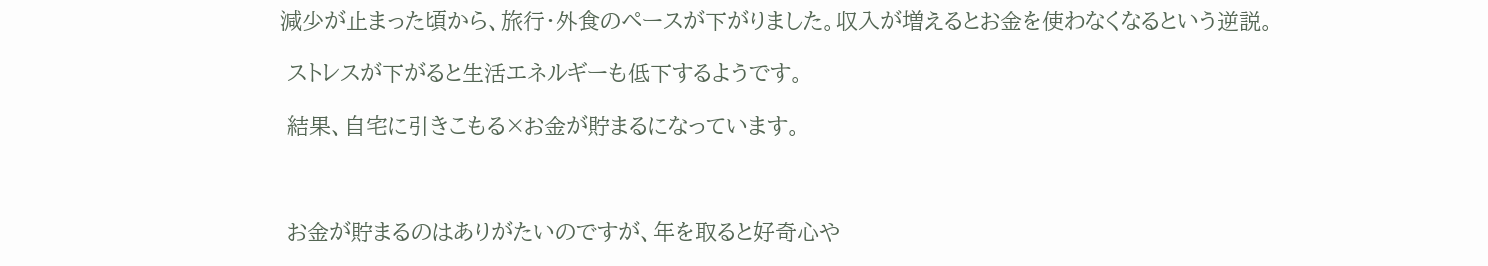減少が止まった頃から、旅行・外食のペースが下がりました。収入が増えるとお金を使わなくなるという逆説。

 ストレスが下がると生活エネルギーも低下するようです。

 結果、自宅に引きこもる×お金が貯まるになっています。



 お金が貯まるのはありがたいのですが、年を取ると好奇心や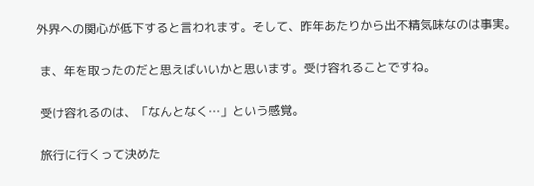外界への関心が低下すると言われます。そして、昨年あたりから出不精気味なのは事実。

 ま、年を取ったのだと思えばいいかと思います。受け容れることですね。

 受け容れるのは、「なんとなく…」という感覚。

 旅行に行くって決めた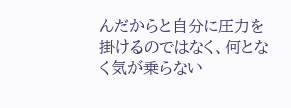んだからと自分に圧力を掛けるのではなく、何となく気が乗らない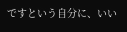ですという自分に、いい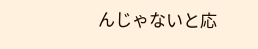んじゃないと応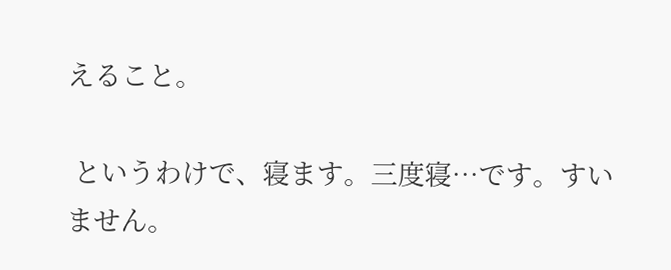えること。

 というわけで、寝ます。三度寝…です。すいません。